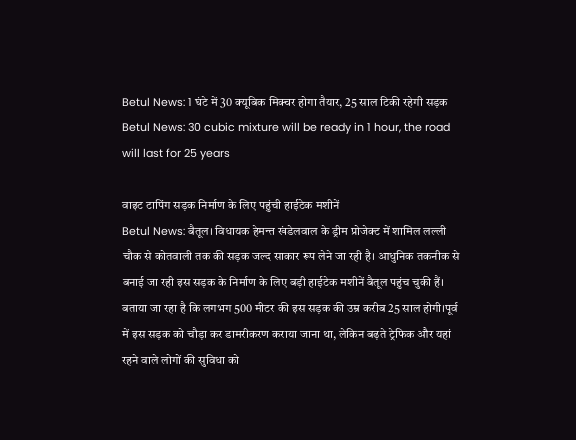Betul News: 1 घंटे में 30 क्यूबिक मिक्चर होगा तैयार, 25 साल टिकी रहेगी सड़क
Betul News: 30 cubic mixture will be ready in 1 hour, the road will last for 25 years

वाइट टापिंग सड़क निर्माण के लिए पहुंची हाईटेक मशीनें
Betul News: बैतूल। विधायक हेमन्त खंडेलवाल के ड्रीम प्रोजेक्ट में शामिल लल्ली चौक से कोतवाली तक की सड़क जल्द साकार रूप लेने जा रही है। आधुनिक तकनीक से बनाई जा रही इस सड़क के निर्माण के लिए बड़ी हाईटेक मशीनें बैतूल पहुंच चुकी हैं। बताया जा रहा है कि लगभग 500 मीटर की इस सड़क की उम्र करीब 25 साल होगी।पूर्व में इस सड़क को चौड़ा कर डामरीकरण कराया जाना था, लेकिन बढ़ते ट्रेफिक और यहां रहने वाले लोगों की सुविधा को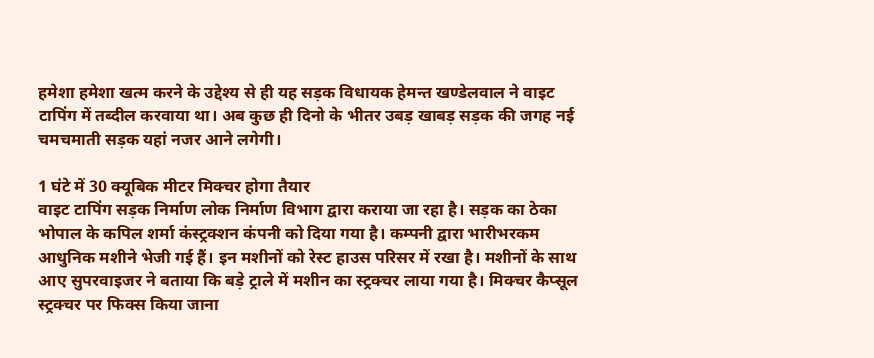हमेशा हमेशा खत्म करने के उद्देश्य से ही यह सड़क विधायक हेमन्त खण्डेलवाल ने वाइट टापिंग में तब्दील करवाया था। अब कुछ ही दिनो के भीतर उबड़ खाबड़ सड़क की जगह नई चमचमाती सड़क यहां नजर आने लगेगी।

1 घंटे में 30 क्यूबिक मीटर मिक्चर होगा तैयार
वाइट टापिंग सड़क निर्माण लोक निर्माण विभाग द्वारा कराया जा रहा है। सड़क का ठेका भोपाल के कपिल शर्मा कंस्ट्रक्शन कंपनी को दिया गया है। कम्पनी द्वारा भारीभरकम आधुनिक मशीने भेजी गई हैं। इन मशीनों को रेस्ट हाउस परिसर में रखा है। मशीनों के साथ आए सुपरवाइजर ने बताया कि बड़े ट्राले में मशीन का स्ट्रक्चर लाया गया है। मिक्चर कैप्सूल स्ट्रक्चर पर फिक्स किया जाना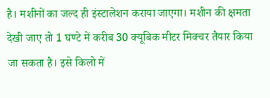है। मशीनों का जल्द ही इंस्टालेशन कराया जाएगा। मशीन की क्षमता देखी जाए तो 1 घण्टे में करीब 30 क्यूबिक मीटर मिक्चर तैयार किया जा सकता है। इसे किलो में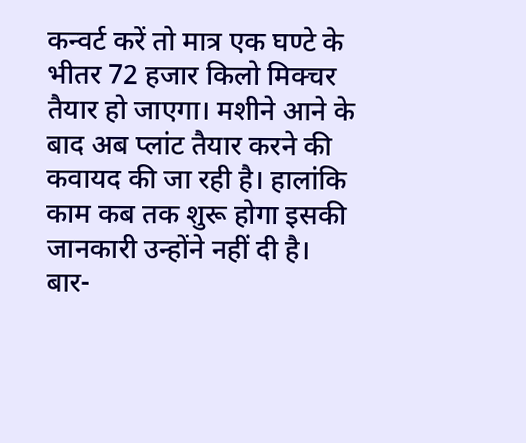कन्वर्ट करें तो मात्र एक घण्टे के भीतर 72 हजार किलो मिक्चर तैयार हो जाएगा। मशीने आने के बाद अब प्लांट तैयार करने की कवायद की जा रही है। हालांकि काम कब तक शुरू होगा इसकी जानकारी उन्होंने नहीं दी है।
बार-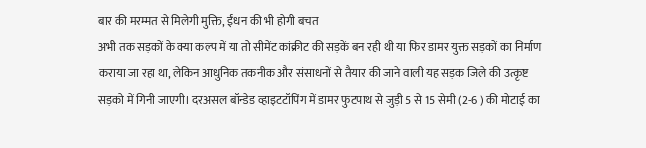बार की मरम्मत से मिलेगी मुक्ति, ईंधन की भी होगी बचत
अभी तक सड़कों के क्या कल्प में या तो सीमेंट कांक्रीट की सड़कें बन रही थी या फिर डामर युक्त सड़कों का निर्माण कराया जा रहा था, लेकिन आधुनिक तकनीक और संसाधनों से तैयार की जाने वाली यह सड़क जिले की उत्कृष्ट सड़को में गिनी जाएगी। दरअसल बॉन्डेड व्हाइटटॉपिंग में डामर फुटपाथ से जुड़ी 5 से 15 सेमी (2-6 ) की मोटाई का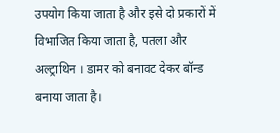उपयोग किया जाता है और इसे दो प्रकारों में विभाजित किया जाता है, पतला और अल्ट्राथिन । डामर को बनावट देकर बॉन्ड बनाया जाता है।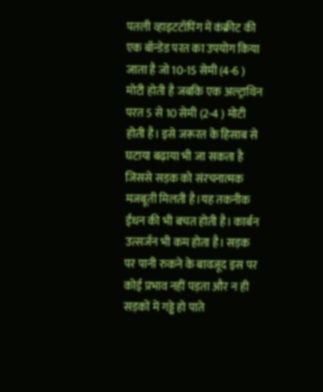पतली व्हाइटटॉपिंग में कंक्रीट की एक बॉन्डेड परत का उपयोग किया जाता है जो 10-15 सेमी (4-6 ) मोटी होती है जबकि एक अल्ट्राथिन परत 5 से 10 सेमी (2-4 ) मोटी होती है। इसे जरूरत के हिसाब से घटाया बढ़ाया भी जा सकता है जिससे सड़क को संरचनात्मक मजबूती मिलती है।यह तकनीक ईधन की भी बचत होती है। कार्बन उत्सर्जन भी कम होता है। सड़क पर पानी रुकने के बावजूद इस पर कोई प्रभाव नहीं पड़ता और न ही सड़कों में गड्ढे हो पाते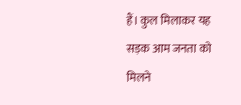हैं। कुल मिलाकर यह सड़क आम जनता को मिलने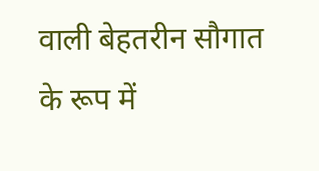वाली बेहतरीन सौगात के रूप में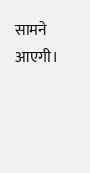सामने आएगी।